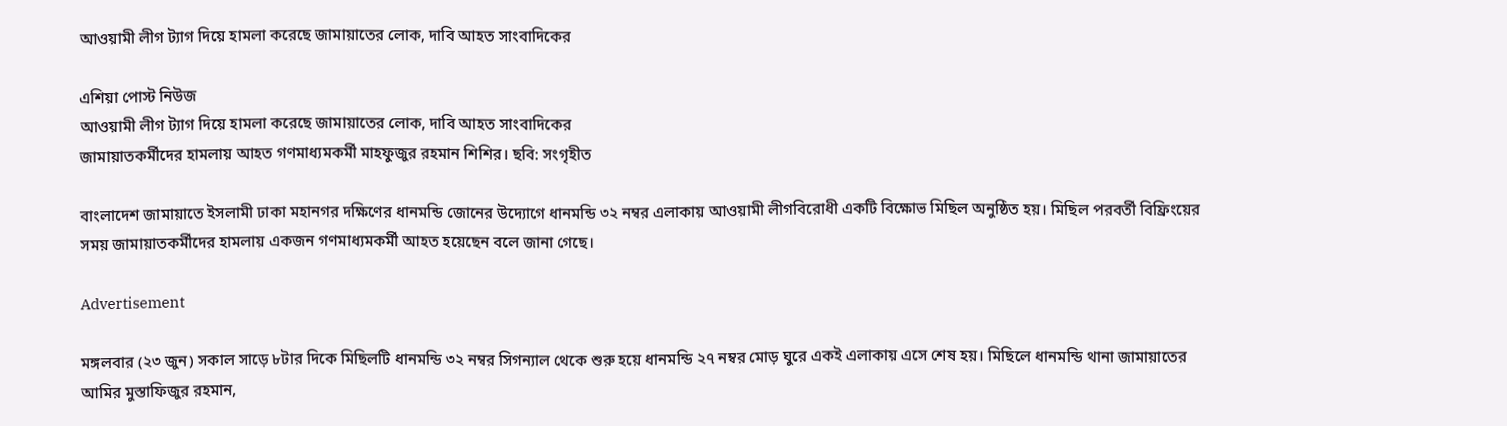আওয়ামী লীগ ট্যাগ দিয়ে হামলা করেছে জামায়াতের লোক, দাবি আহত সাংবাদিকের

এশিয়া পোস্ট নিউজ
আওয়ামী লীগ ট্যাগ দিয়ে হামলা করেছে জামায়াতের লোক, দাবি আহত সাংবাদিকের
জামায়াতকর্মীদের হামলায় আহত গণমাধ্যমকর্মী মাহফুজুর রহমান শিশির। ছবি: সংগৃহীত

বাংলাদেশ জামায়াতে ইসলামী ঢাকা মহানগর দক্ষিণের ধানমন্ডি জোনের উদ্যোগে ধানমন্ডি ৩২ নম্বর এলাকায় আওয়ামী লীগবিরোধী একটি বিক্ষোভ মিছিল অনুষ্ঠিত হয়। মিছিল পরবর্তী বিফ্রিংয়ের সময় জামায়াতকর্মীদের হামলায় একজন গণমাধ্যমকর্মী আহত হয়েছেন বলে জানা গেছে।

Advertisement

মঙ্গলবার (২৩ জুন) সকাল সাড়ে ৮টার দিকে মিছিলটি ধানমন্ডি ৩২ নম্বর সিগন্যাল থেকে শুরু হয়ে ধানমন্ডি ২৭ নম্বর মোড় ঘুরে একই এলাকায় এসে শেষ হয়। মিছিলে ধানমন্ডি থানা জামায়াতের আমির মুস্তাফিজুর রহমান,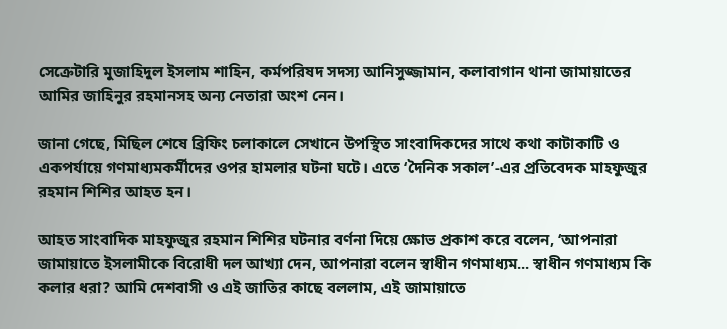সেক্রেটারি মুজাহিদুল ইসলাম শাহিন, কর্মপরিষদ সদস্য আনিসুজ্জামান, কলাবাগান থানা জামায়াতের আমির জাহিনুর রহমানসহ অন্য নেতারা অংশ নেন।

জানা গেছে, মিছিল শেষে ব্রিফিং চলাকালে সেখানে উপস্থিত সাংবাদিকদের সাথে কথা কাটাকাটি ও একপর্যায়ে গণমাধ্যমকর্মীদের ওপর হামলার ঘটনা ঘটে। এতে ‘দৈনিক সকাল’-এর প্রতিবেদক মাহফুজুর রহমান শিশির আহত হন।

আহত সাংবাদিক মাহফুজুর রহমান শিশির ঘটনার বর্ণনা দিয়ে ক্ষোভ প্রকাশ করে বলেন, ‘আপনারা জামায়াতে ইসলামীকে বিরোধী দল আখ্যা দেন, আপনারা বলেন স্বাধীন গণমাধ্যম... স্বাধীন গণমাধ্যম কি কলার ধরা? আমি দেশবাসী ও এই জাতির কাছে বললাম, এই জামায়াতে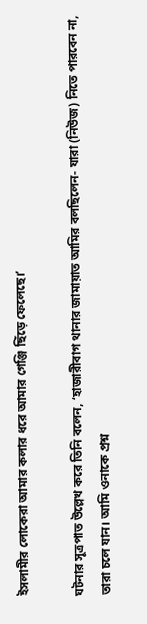ইসলামীর লোকেরা আমার কলার ধরে আমার গেঞ্জি ছিঁড়ে ফেলেছে।’

ঘটনার সূত্রপাত উল্লেখ করে তিনি বলেন, ‘হাজারীবাগ থানার জামায়াত আমির বলছিলেন- যারা (নিউজ) নিতে পারবেন না, তারা চলে যান। আমি ওনাকে প্রশ্ন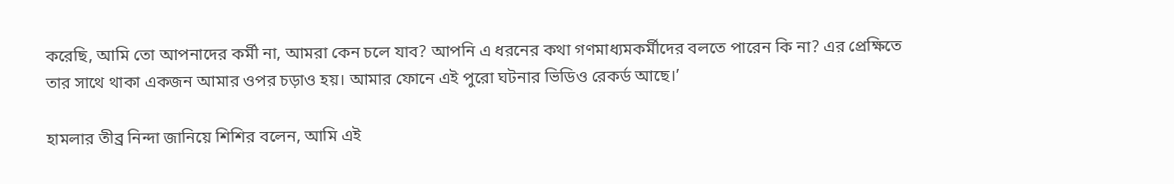করেছি, আমি তো আপনাদের কর্মী না, আমরা কেন চলে যাব? আপনি এ ধরনের কথা গণমাধ্যমকর্মীদের বলতে পারেন কি না? এর প্রেক্ষিতে তার সাথে থাকা একজন আমার ওপর চড়াও হয়। আমার ফোনে এই পুরো ঘটনার ভিডিও রেকর্ড আছে।’

হামলার তীব্র নিন্দা জানিয়ে শিশির বলেন, আমি এই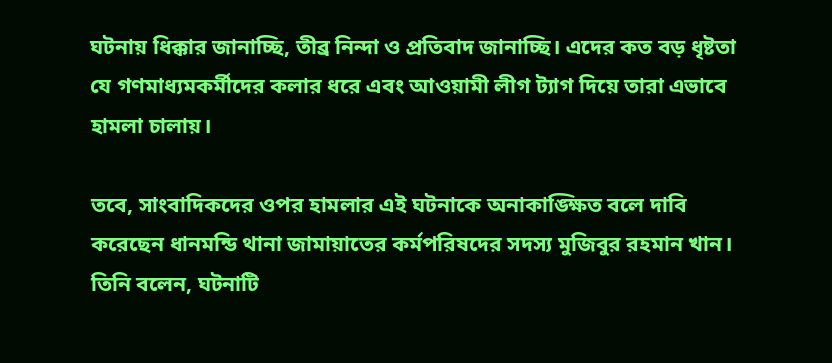ঘটনায় ধিক্কার জানাচ্ছি, তীব্র নিন্দা ও প্রতিবাদ জানাচ্ছি। এদের কত বড় ধৃষ্টতা যে গণমাধ্যমকর্মীদের কলার ধরে এবং আওয়ামী লীগ ট্যাগ দিয়ে তারা এভাবে হামলা চালায়।

তবে, সাংবাদিকদের ওপর হামলার এই ঘটনাকে অনাকাঙ্ক্ষিত বলে দাবি করেছেন ধানমন্ডি থানা জামায়াতের কর্মপরিষদের সদস্য মুজিবুর রহমান খান। তিনি বলেন, ঘটনাটি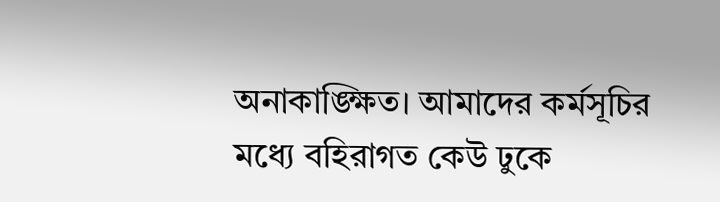অনাকাঙ্ক্ষিত। আমাদের কর্মসূচির মধ্যে বহিরাগত কেউ ঢুকে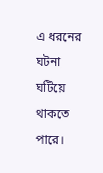এ ধরনের ঘটনা ঘটিয়ে থাকতে পারে।